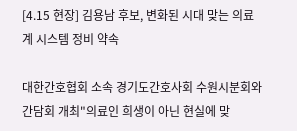[4.15 현장] 김용남 후보, 변화된 시대 맞는 의료계 시스템 정비 약속

대한간호협회 소속 경기도간호사회 수원시분회와 간담회 개최"의료인 희생이 아닌 현실에 맞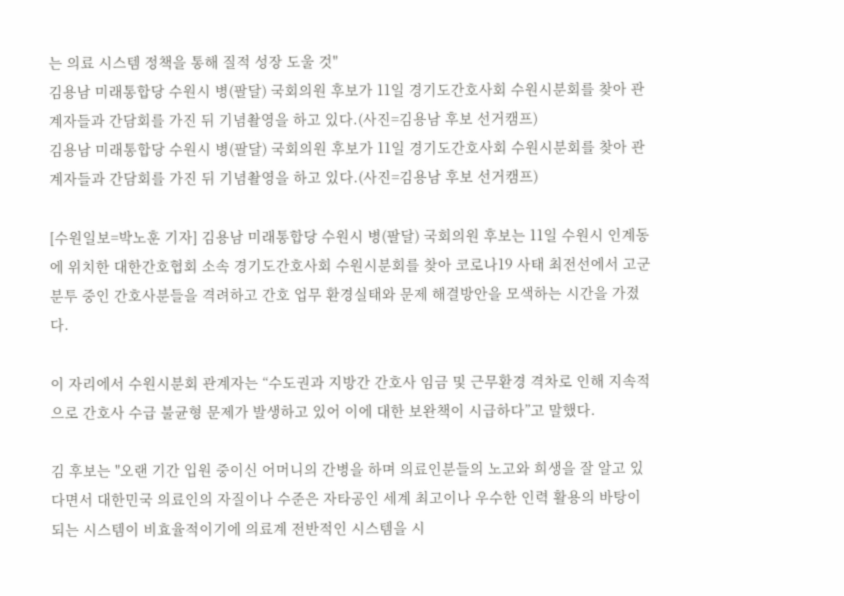는 의료 시스템 정책을 통해 질적 성장 도울 것"
김용남 미래통합당 수원시 병(팔달) 국회의원 후보가 11일 경기도간호사회 수원시분회를 찾아 관계자들과 간담회를 가진 뒤 기념촬영을 하고 있다.(사진=김용남 후보 선거캠프)
김용남 미래통합당 수원시 병(팔달) 국회의원 후보가 11일 경기도간호사회 수원시분회를 찾아 관계자들과 간담회를 가진 뒤 기념촬영을 하고 있다.(사진=김용남 후보 선거캠프)

[수원일보=박노훈 기자] 김용남 미래통합당 수원시 병(팔달) 국회의원 후보는 11일 수원시 인계동에 위치한 대한간호협회 소속 경기도간호사회 수원시분회를 찾아 코로나19 사태 최전선에서 고군분투 중인 간호사분들을 격려하고 간호 업무 환경실태와 문제 해결방안을 모색하는 시간을 가졌다.

이 자리에서 수원시분회 관계자는 “수도권과 지방간 간호사 임금 및 근무환경 격차로 인해 지속적으로 간호사 수급 불균형 문제가 발생하고 있어 이에 대한 보완책이 시급하다”고 말했다.

김 후보는 "오랜 기간 입원 중이신 어머니의 간병을 하며 의료인분들의 노고와 희생을 잘 알고 있다면서 대한민국 의료인의 자질이나 수준은 자타공인 세계 최고이나 우수한 인력 활용의 바탕이 되는 시스템이 비효율적이기에 의료계 전반적인 시스템을 시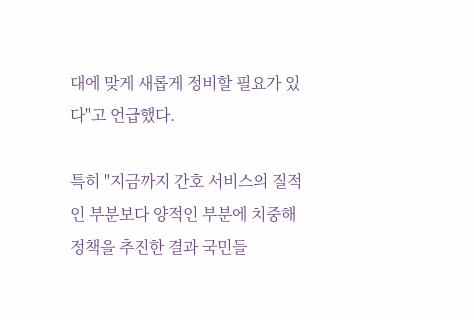대에 맞게 새롭게 정비할 필요가 있다"고 언급했다.

특히 "지금까지 간호 서비스의 질적인 부분보다 양적인 부분에 치중해 정책을 추진한 결과 국민들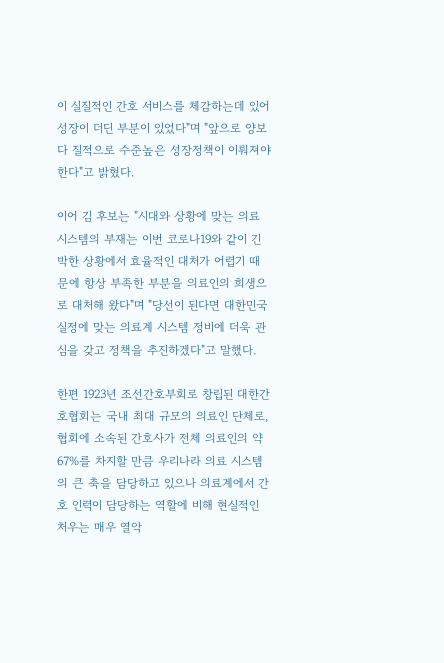이 실질적인 간호 서비스를 체감하는데 있어 성장이 더딘 부분이 있었다"며 "앞으로 양보다 질적으로 수준높은 성장정책이 이뤄져야 한다"고 밝혔다.

이어 김 후보는 "시대와 상황에 맞는 의료 시스템의 부재는 이번 코로나19와 같이 긴박한 상황에서 효율적인 대처가 어렵기 때문에 항상 부족한 부분을 의료인의 희생으로 대처해 왔다"며 "당선이 된다면 대한민국 실정에 맞는 의료계 시스템 정비에 더욱 관심을 갖고 정책을 추진하겠다"고 말했다.

한편 1923년 조선간호부회로 창립된 대한간호협회는 국내 최대 규모의 의료인 단체로, 협회에 소속된 간호사가 전체 의료인의 약 67%를 차지할 만큼 우리나라 의료 시스템의 큰 축을 담당하고 있으나 의료계에서 간호 인력이 담당하는 역할에 비해 현실적인 처우는 매우 열악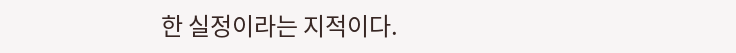한 실정이라는 지적이다.